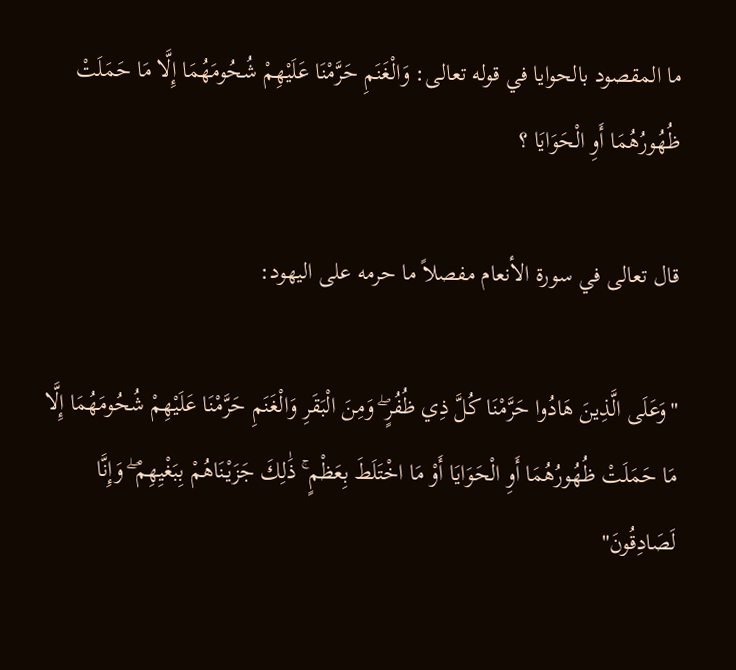ما المقصود بالحوايا في قوله تعالى: وَالْغَنَمِ حَرَّمْنَا عَلَيْهِمْ شُحُومَهُمَا إِلَّا مَا حَمَلَتْ ظُهُورُهُمَا أَوِ الْحَوَايَا ؟

قال تعالى في سورة الأنعام مفصلاً ما حرمه على اليهود:

"وَعَلَى الَّذِينَ هَادُوا حَرَّمْنَا كُلَّ ذِي ظُفُرٍ ۖ وَمِنَ الْبَقَرِ وَالْغَنَمِ حَرَّمْنَا عَلَيْهِمْ شُحُومَهُمَا إِلَّا مَا حَمَلَتْ ظُهُورُهُمَا أَوِ الْحَوَايَا أَوْ مَا اخْتَلَطَ بِعَظْمٍ ۚ ذَٰلِكَ جَزَيْنَاهُمْ بِبَغْيِهِمْ ۖ وَإِنَّا لَصَادِقُونَ"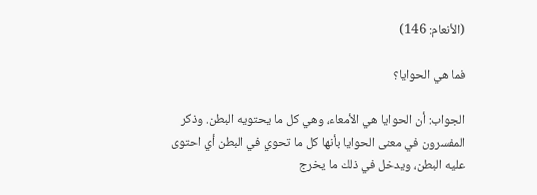(الأنعام: 146)

فما هي الحوايا؟

الجواب: أن الحوايا هي الأمعاء، وهي كل ما يحتويه البطن. وذكر المفسرون في معنى الحوايا بأنها كل ما تحوي في البطن أي احتوى عليه البطن، ويدخل في ذلك ما يخرج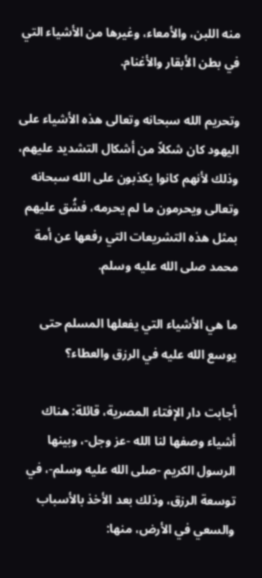منه اللبن، والأمعاء، وغيرها من الأشياء التي في بطن الأبقار والأغنام.

وتحريم الله سبحانه وتعالى هذه الأشياء على اليهود كان شكلاً من أشكال التشديد عليهم، وذلك لأنهم كانوا يكذبون على الله سبحانه وتعالى ويحرمون ما لم يحرمه، فشُق عليهم بمثل هذه التشريعات التي رفعها عن أمة محمد صلى الله عليه وسلم.

ما هي الأشياء التي يفعلها المسلم حتى يوسع الله عليه في الرزق والعطاء؟

أجابت دار الإفتاء المصرية، قائلة: هناك أشياء وصفها لنا الله -عز وجل-، وبينها الرسول الكريم -صلى الله عليه وسلم-، في توسعة الرزق، وذلك بعد الأخذ بالأسباب والسعي في الأرض، منها: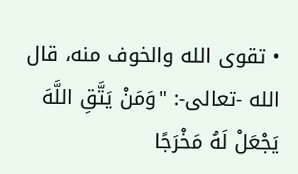• تقوى الله والخوف منه، قال الله -تعالى-: "وَمَنْ يَتَّقِ اللَّهَ يَجْعَلْ لَهُ مَخْرَجًا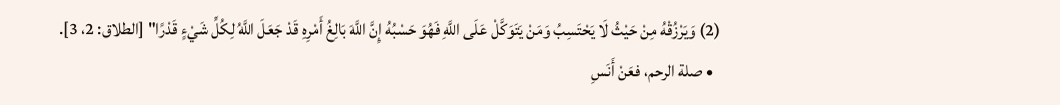(2) وَيَرْزُقْهُ مِنْ حَيْثُ لَا يَحْتَسِبُ وَمَنْ يَتَوَكَّلْ عَلَى اللَّهِ فَهُوَ حَسْبُهُ إِنَّ اللَّهَ بَالِغُ أَمْرِهِ قَدْ جَعَلَ اللَّهُ لِكُلِّ شَيْءٍ قَدْرًا" [الطلاق: 2، 3].
  • صلة الرحم، فعَنْ أَنَسِ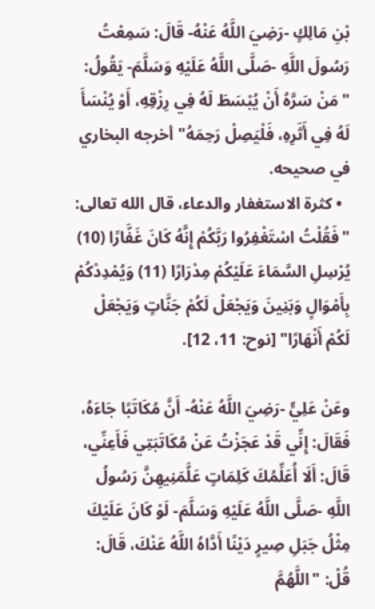بْنِ مَالِكٍ -رَضِيَ اللَّهُ عَنْهُ- قَالَ: سَمِعْتُ رَسُولَ اللَّهِ -صَلَّى اللَّهُ عَلَيْهِ وَسَلَّمَ- يَقُولُ: "مَنْ سَرَّهُ أَنْ يُبْسَطَ لَهُ فِي رِزْقِهِ، أَوْ يُنْسَأَ لَهُ فِي أَثَرِهِ، فَلْيَصِلْ رَحِمَهُ" أخرجه البخاري في صحيحه.
  • كثرة الاستغفار والدعاء، قال الله تعالى: "فَقُلْتُ اسْتَغْفِرُوا رَبَّكُمْ إِنَّهُ كَانَ غَفَّارًا (10) يُرْسِلِ السَّمَاءَ عَلَيْكُمْ مِدْرَارًا (11) وَيُمْدِدْكُمْ بِأَمْوَالٍ وَبَنِينَ وَيَجْعَلْ لَكُمْ جَنَّاتٍ وَيَجْعَلْ لَكُمْ أَنْهَارًا" [نوح: 11، 12].

وعَنْ عَلِيٍّ -رَضِيَ اللَّهُ عَنْهُ- أَنَّ مُكَاتَبًا جَاءَهُ، فَقَالَ: إِنِّي قَدْ عَجَزْتُ عَنْ مُكَاتَبَتِي فَأَعِنِّي، قَالَ: أَلَا أُعَلِّمُكَ كَلِمَاتٍ عَلَّمَنِيهِنَّ رَسُولُ اللَّهِ -صَلَّى اللَّهُ عَلَيْهِ وَسَلَّمَ- لَوْ كَانَ عَلَيْكَ مِثْلُ جَبَلِ صِيرٍ دَيْنًا أَدَّاهُ اللَّهُ عَنْكَ، قَالَ: قُلْ: "اللَّهُمَّ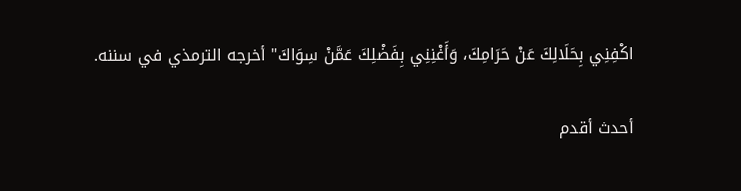اكْفِنِي بِحَلَالِكَ عَنْ حَرَامِكَ، وَأَغْنِنِي بِفَضْلِكَ عَمَّنْ سِوَاكَ" أخرجه الترمذي في سننه.

أحدث أقدم